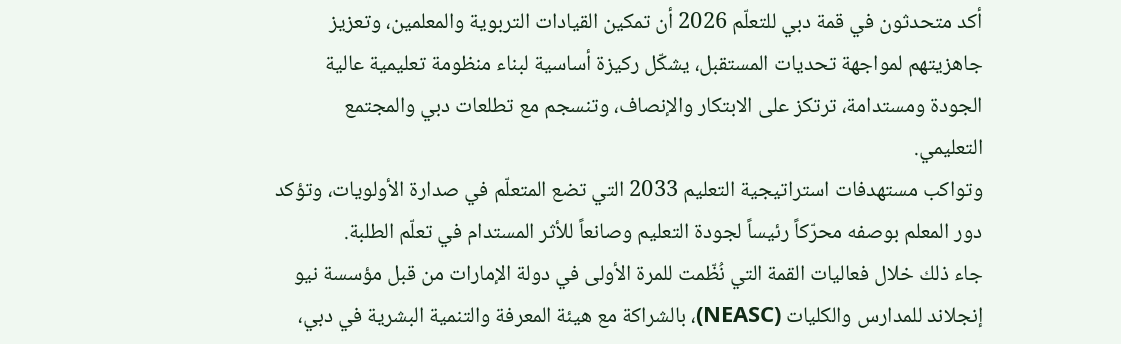أكد متحدثون في قمة دبي للتعلّم 2026 أن تمكين القيادات التربوية والمعلمين، وتعزيز جاهزيتهم لمواجهة تحديات المستقبل، يشكّل ركيزة أساسية لبناء منظومة تعليمية عالية الجودة ومستدامة، ترتكز على الابتكار والإنصاف، وتنسجم مع تطلعات دبي والمجتمع التعليمي.
وتواكب مستهدفات استراتيجية التعليم 2033 التي تضع المتعلّم في صدارة الأولويات، وتؤكد دور المعلم بوصفه محرّكاً رئيساً لجودة التعليم وصانعاً للأثر المستدام في تعلّم الطلبة.
جاء ذلك خلال فعاليات القمة التي نُظّمت للمرة الأولى في دولة الإمارات من قبل مؤسسة نيو إنجلاند للمدارس والكليات (NEASC)، بالشراكة مع هيئة المعرفة والتنمية البشرية في دبي،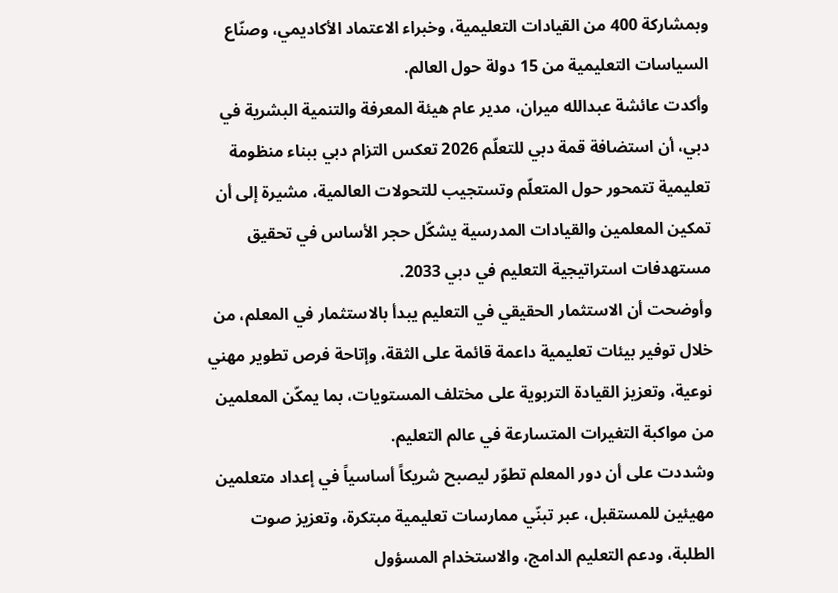وبمشاركة 400 من القيادات التعليمية، وخبراء الاعتماد الأكاديمي، وصنّاع السياسات التعليمية من 15 دولة حول العالم.
وأكدت عائشة عبدالله ميران، مدير عام هيئة المعرفة والتنمية البشرية في دبي، أن استضافة قمة دبي للتعلّم 2026 تعكس التزام دبي ببناء منظومة تعليمية تتمحور حول المتعلّم وتستجيب للتحولات العالمية، مشيرة إلى أن تمكين المعلمين والقيادات المدرسية يشكّل حجر الأساس في تحقيق مستهدفات استراتيجية التعليم في دبي 2033.
وأوضحت أن الاستثمار الحقيقي في التعليم يبدأ بالاستثمار في المعلم، من خلال توفير بيئات تعليمية داعمة قائمة على الثقة، وإتاحة فرص تطوير مهني نوعية، وتعزيز القيادة التربوية على مختلف المستويات، بما يمكّن المعلمين من مواكبة التغيرات المتسارعة في عالم التعليم.
وشددت على أن دور المعلم تطوّر ليصبح شريكاً أساسياً في إعداد متعلمين مهيئين للمستقبل، عبر تبنّي ممارسات تعليمية مبتكرة، وتعزيز صوت الطلبة، ودعم التعليم الدامج، والاستخدام المسؤول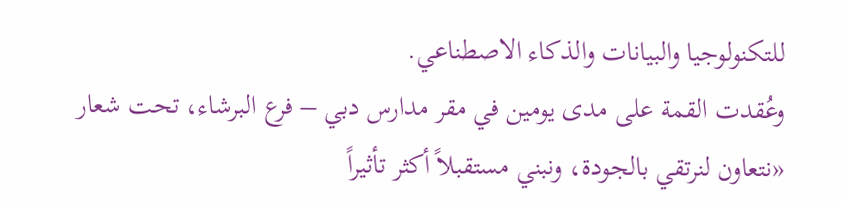للتكنولوجيا والبيانات والذكاء الاصطناعي.
وعُقدت القمة على مدى يومين في مقر مدارس دبي – فرع البرشاء، تحت شعار «نتعاون لنرتقي بالجودة، ونبني مستقبلاً أكثر تأثيراً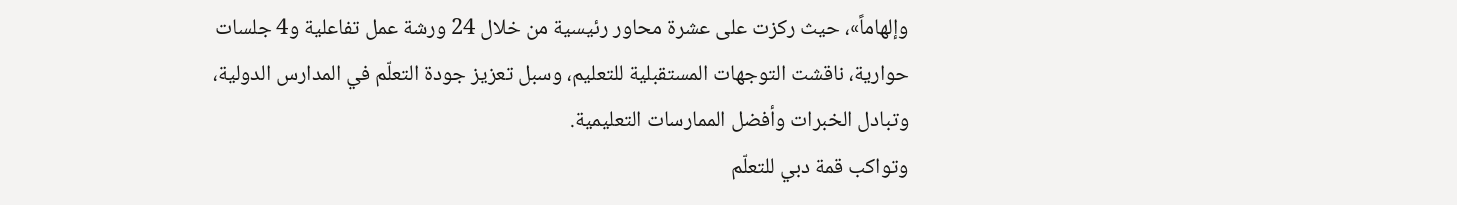وإلهاماً»، حيث ركزت على عشرة محاور رئيسية من خلال 24 ورشة عمل تفاعلية و4 جلسات حوارية، ناقشت التوجهات المستقبلية للتعليم، وسبل تعزيز جودة التعلّم في المدارس الدولية، وتبادل الخبرات وأفضل الممارسات التعليمية.
وتواكب قمة دبي للتعلّم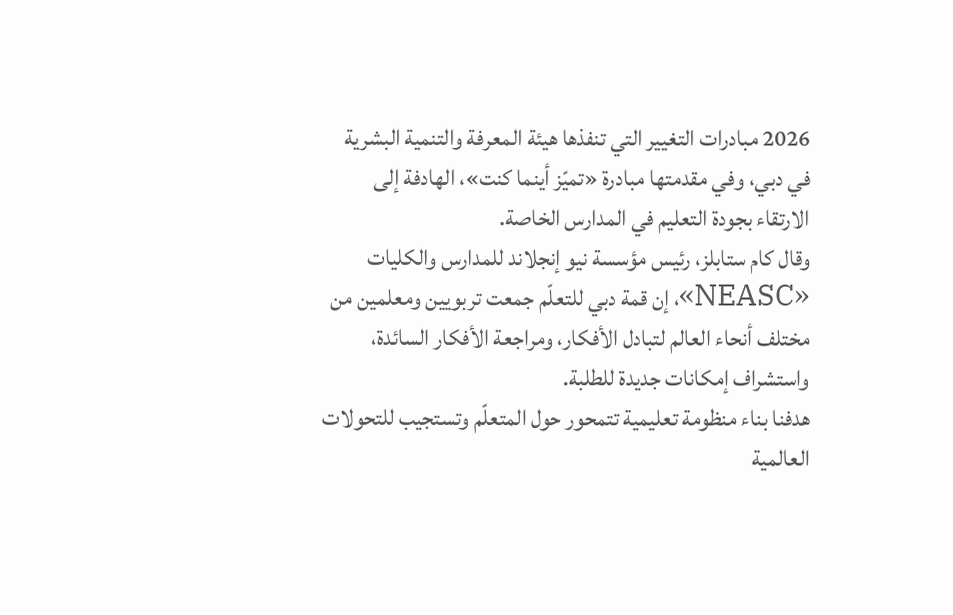2026 مبادرات التغيير التي تنفذها هيئة المعرفة والتنمية البشرية في دبي، وفي مقدمتها مبادرة «تميّز أينما كنت»، الهادفة إلى الارتقاء بجودة التعليم في المدارس الخاصة.
وقال كام ستابلز، رئيس مؤسسة نيو إنجلاند للمدارس والكليات «NEASC»، إن قمة دبي للتعلّم جمعت تربويين ومعلمين من مختلف أنحاء العالم لتبادل الأفكار، ومراجعة الأفكار السائدة، واستشراف إمكانات جديدة للطلبة.
هدفنا بناء منظومة تعليمية تتمحور حول المتعلّم وتستجيب للتحولات العالمية